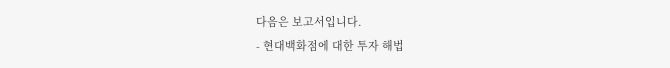다음은 보고서입니다.
- 현대백화점에 대한 투자 해법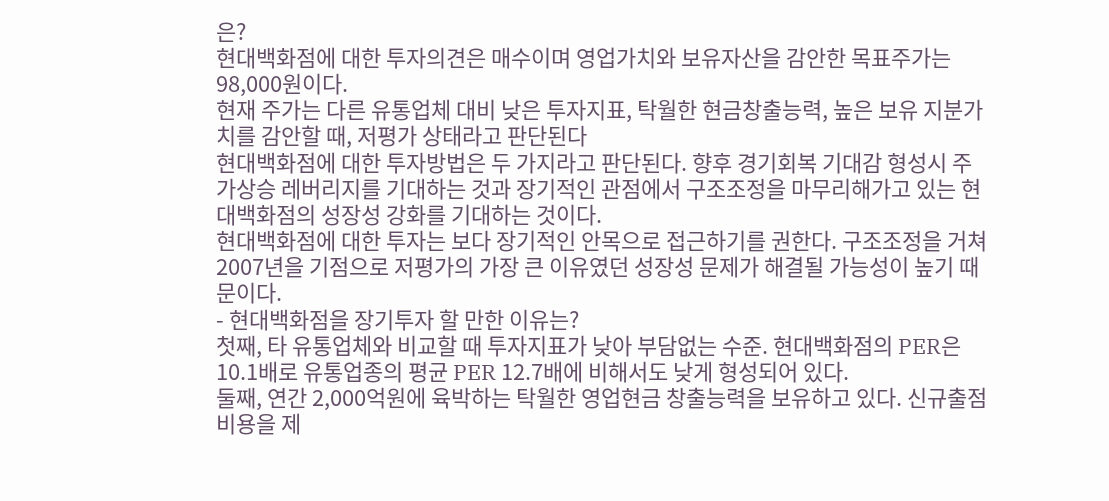은?
현대백화점에 대한 투자의견은 매수이며 영업가치와 보유자산을 감안한 목표주가는 98,000원이다.
현재 주가는 다른 유통업체 대비 낮은 투자지표, 탁월한 현금창출능력, 높은 보유 지분가치를 감안할 때, 저평가 상태라고 판단된다
현대백화점에 대한 투자방법은 두 가지라고 판단된다. 향후 경기회복 기대감 형성시 주가상승 레버리지를 기대하는 것과 장기적인 관점에서 구조조정을 마무리해가고 있는 현대백화점의 성장성 강화를 기대하는 것이다.
현대백화점에 대한 투자는 보다 장기적인 안목으로 접근하기를 권한다. 구조조정을 거쳐 2007년을 기점으로 저평가의 가장 큰 이유였던 성장성 문제가 해결될 가능성이 높기 때문이다.
- 현대백화점을 장기투자 할 만한 이유는?
첫째, 타 유통업체와 비교할 때 투자지표가 낮아 부담없는 수준. 현대백화점의 PER은 10.1배로 유통업종의 평균 PER 12.7배에 비해서도 낮게 형성되어 있다.
둘째, 연간 2,000억원에 육박하는 탁월한 영업현금 창출능력을 보유하고 있다. 신규출점비용을 제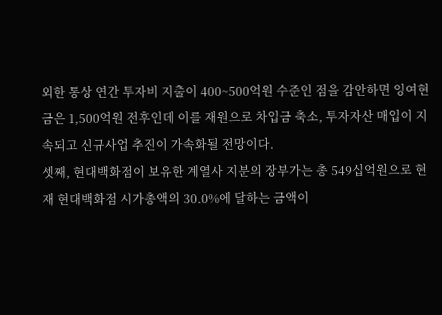외한 통상 연간 투자비 지출이 400~500억원 수준인 점을 감안하면 잉여현금은 1,500억원 전후인데 이를 재원으로 차입금 축소, 투자자산 매입이 지속되고 신규사업 추진이 가속화될 전망이다.
셋째, 현대백화점이 보유한 계열사 지분의 장부가는 총 549십억원으로 현재 현대백화점 시가총액의 30.0%에 달하는 금액이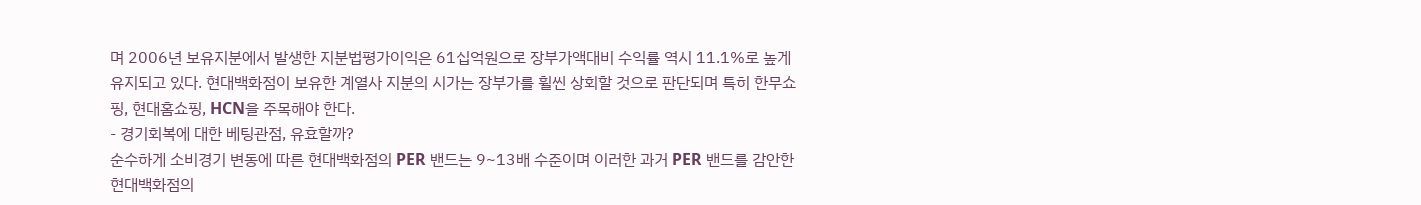며 2006년 보유지분에서 발생한 지분법평가이익은 61십억원으로 장부가액대비 수익률 역시 11.1%로 높게 유지되고 있다. 현대백화점이 보유한 계열사 지분의 시가는 장부가를 휠씬 상회할 것으로 판단되며 특히 한무쇼핑, 현대홈쇼핑, HCN을 주목해야 한다.
- 경기회복에 대한 베팅관점, 유효할까?
순수하게 소비경기 변동에 따른 현대백화점의 PER 밴드는 9~13배 수준이며 이러한 과거 PER 밴드를 감안한 현대백화점의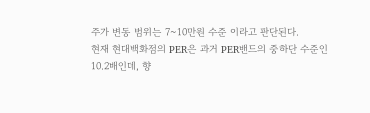주가 변동 범위는 7~10만원 수준 이라고 판단된다.
현재 현대백화점의 PER은 과거 PER밴드의 중하단 수준인 10.2배인데, 향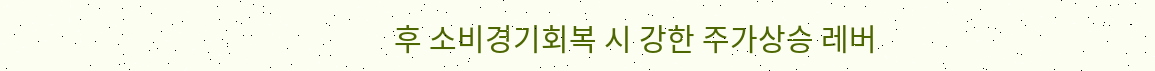후 소비경기회복 시 강한 주가상승 레버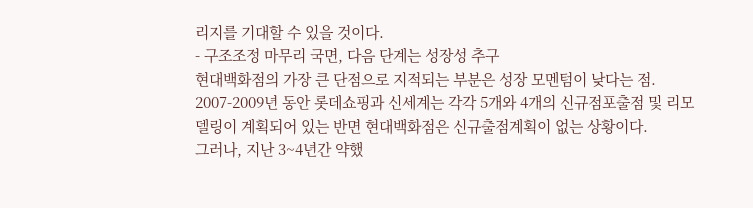리지를 기대할 수 있을 것이다.
- 구조조정 마무리 국면, 다음 단계는 성장성 추구
현대백화점의 가장 큰 단점으로 지적되는 부분은 성장 모멘텀이 낮다는 점. 2007-2009년 동안 롯데쇼핑과 신세계는 각각 5개와 4개의 신규점포출점 및 리모델링이 계획되어 있는 반면 현대백화점은 신규출점계획이 없는 상황이다.
그러나, 지난 3~4년간 약했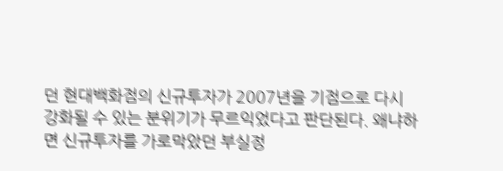던 현대백화점의 신규투자가 2007년을 기점으로 다시 강화될 수 있는 분위기가 무르익었다고 판단된다. 왜냐하면 신규투자를 가로막았던 부실정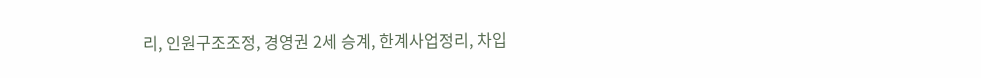리, 인원구조조정, 경영권 2세 승계, 한계사업정리, 차입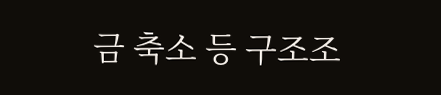금 축소 등 구조조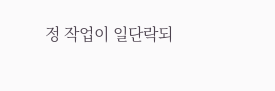정 작업이 일단락되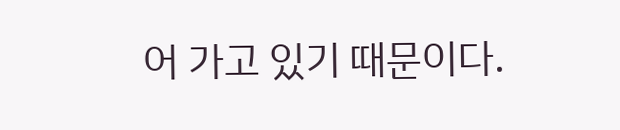어 가고 있기 때문이다.